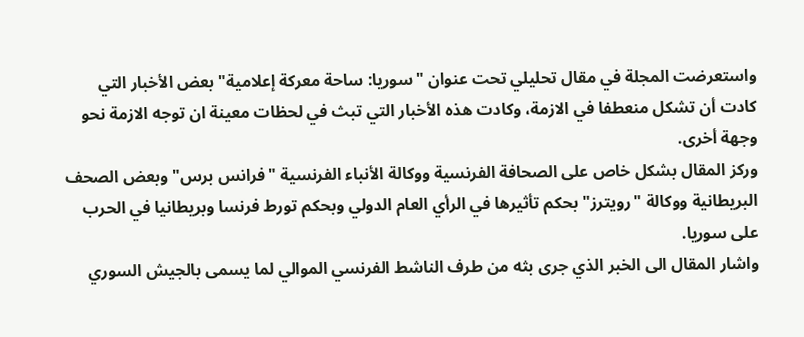واستعرضت المجلة في مقال تحليلي تحت عنوان "سوريا: ساحة معركة إعلامية" بعض الأخبار التي كادت أن تشكل منعطفا في الازمة، وكادت هذه الأخبار التي تبث في لحظات معينة ان توجه الازمة نحو وجهة أخرى.
وركز المقال بشكل خاص على الصحافة الفرنسية ووكالة الأنباء الفرنسية "فرانس برس" وبعض الصحف البريطانية ووكالة "رويترز" بحكم تأثيرها في الرأي العام الدولي وبحكم تورط فرنسا وبريطانيا في الحرب على سوريا.
واشار المقال الى الخبر الذي جرى بثه من طرف الناشط الفرنسي الموالي لما يسمى بالجيش السوري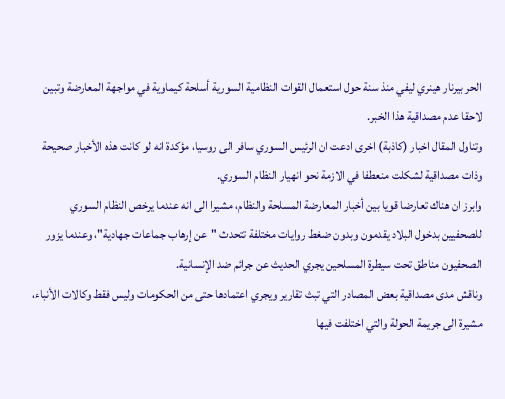الحر بيرنار هينري ليفي منذ سنة حول استعمال القوات النظامية السورية أسلحة كيماوية في مواجهة المعارضة وتبين لاحقا عدم مصداقية هذا الخبر.
وتناول المقال اخبار (كاذبة) اخرى ادعت ان الرئيس السوري سافر الى روسيا، مؤكدة انه لو كانت هذه الأخبار صحيحة وذات مصداقية لشكلت منعطفا في الازمة نحو انهيار النظام السوري.
وابرز ان هناك تعارضا قويا بين أخبار المعارضة المسلحة والنظام، مشيرا الى انه عندما يرخص النظام السوري للصحفيين بدخول البلاد يقدمون وبدون ضغط روايات مختلفة تتحدث "عن إرهاب جماعات جهادية"، وعندما يزور الصحفيون مناطق تحت سيطرة المسلحين يجري الحديث عن جرائم ضد الإنسانية.
وناقش مدى مصداقية بعض المصادر التي تبث تقارير ويجري اعتمادها حتى من الحكومات وليس فقط وكالات الأنباء، مشيرة الى جريمة الحولة والتي اختلفت فيها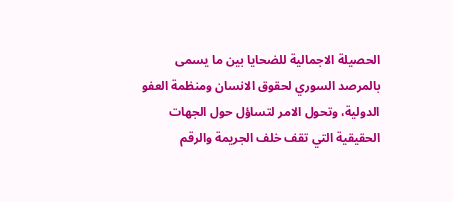الحصيلة الاجمالية للضحايا بين ما يسمى بالمرصد السوري لحقوق الانسان ومنظمة العفو الدولية، وتحول الامر لتساؤل حول الجهات الحقيقية التي تقف خلف الجريمة والرقم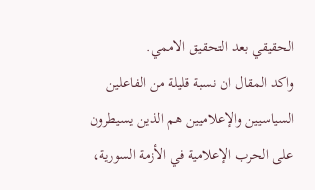الحقيقي بعد التحقيق الاممي.
واكد المقال ان نسبة قليلة من الفاعلين السياسيين والإعلاميين هم الذين يسيطرون على الحرب الإعلامية في الأزمة السورية،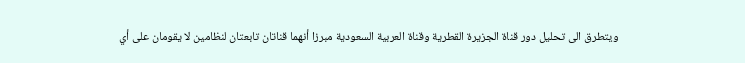ويتطرق الى تحليل دور قناة الجزيرة القطرية وقناة العربية السعودية مبرزا أنهما قناتان تابعتان لنظامين لا يقومان على أي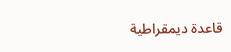قاعدة ديمقراطية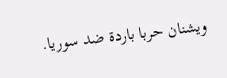ويشنان حربا باردة ضد سوريا.